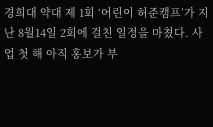경희대 약대 제 1회 ‘어린이 허준캠프’가 지난 8월14일 2회에 걸친 일정을 마쳤다. 사업 첫 해 아직 홍보가 부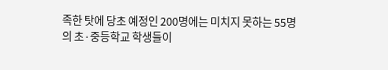족한 탓에 당초 예정인 200명에는 미치지 못하는 55명의 초·중등학교 학생들이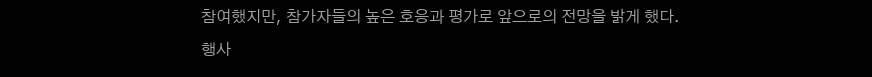참여했지만, 참가자들의 높은 호응과 평가로 앞으로의 전망을 밝게 했다.
행사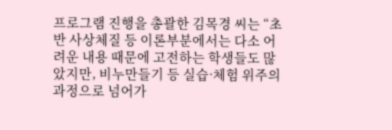프로그램 진행을 총괄한 김목경 씨는 “초반 사상체질 등 이론부분에서는 다소 어려운 내용 때문에 고전하는 학생들도 많았지만, 비누만들기 등 실습·체험 위주의 과정으로 넘어가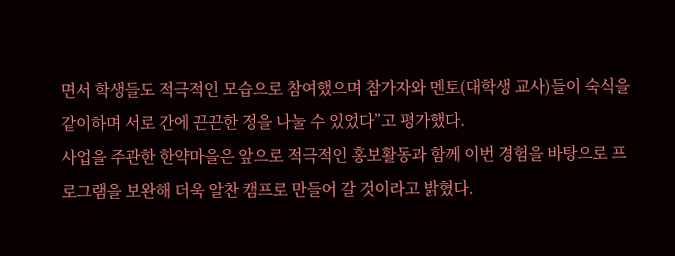면서 학생들도 적극적인 모습으로 참여했으며 참가자와 멘토(대학생 교사)들이 숙식을 같이하며 서로 간에 끈끈한 정을 나눌 수 있었다”고 평가했다.
사업을 주관한 한약마을은 앞으로 적극적인 홍보활동과 함께 이번 경험을 바탕으로 프로그램을 보완해 더욱 알찬 캠프로 만들어 갈 것이라고 밝혔다.